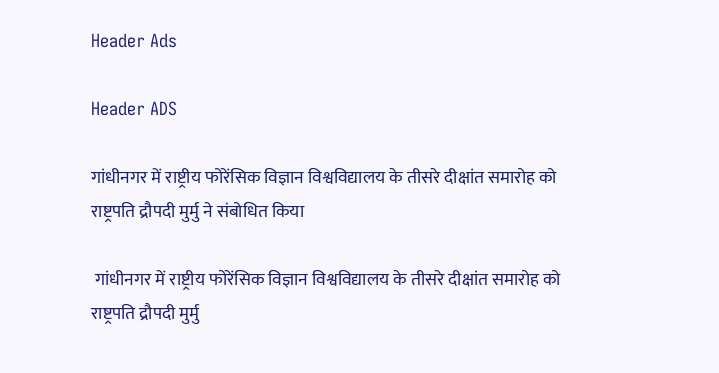Header Ads

Header ADS

गांधीनगर में राष्ट्रीय फोरेंसिक विज्ञान विश्वविद्यालय के तीसरे दीक्षांत समारोह को राष्ट्रपति द्रौपदी मुर्मु ने संबोधित किया

 गांधीनगर में राष्ट्रीय फोरेंसिक विज्ञान विश्वविद्यालय के तीसरे दीक्षांत समारोह को राष्ट्रपति द्रौपदी मुर्मु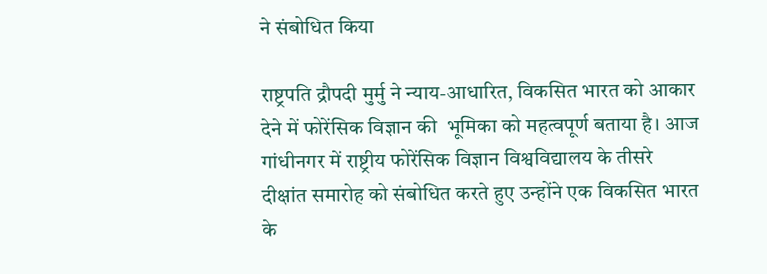ने संबोधित किया

राष्ट्रपति द्रौपदी मुर्मु ने न्याय-आधारित, विकसित भारत को आकार देने में फोरेंसिक विज्ञान की  भूमिका को महत्‍वपूर्ण बताया है। आज गांधीनगर में राष्ट्रीय फोरेंसिक विज्ञान विश्वविद्यालय के तीसरे दीक्षांत समारोह को संबोधित करते हुए उन्‍होंने एक विकसित भारत के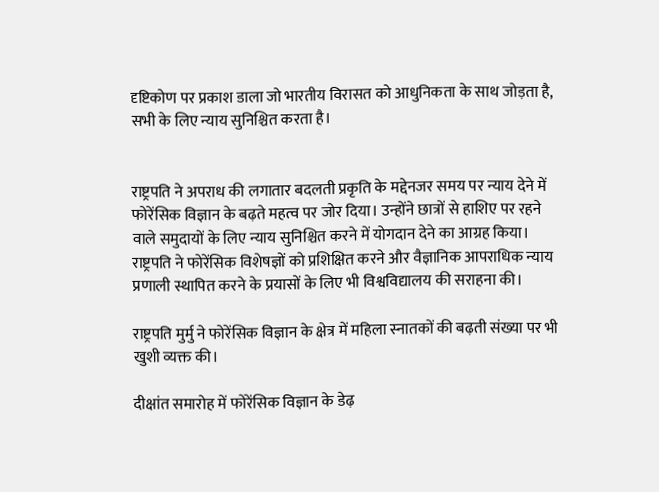दृष्टिकोण पर प्रकाश डाला जो भारतीय विरासत को आधुनिकता के साथ जोड़ता है, सभी के लिए न्याय सुनिश्चित करता है।


राष्ट्रपति ने अपराध की लगातार बदलती प्रकृति के मद्देनजर समय पर न्याय देने में फोरेंसिक विज्ञान के बढ़ते महत्व पर जोर दिया। उन्होंने छात्रों से हाशिए पर रहने वाले समुदायों के लिए न्याय सुनिश्चित करने में योगदान देने का आग्रह किया। राष्ट्रपति ने फोरेंसिक विशेषज्ञों को प्रशिक्षित करने और वैज्ञानिक आपराधिक न्याय प्रणाली स्थापित करने के प्रयासों के लिए भी विश्वविद्यालय की सराहना की।

राष्ट्रपति मुर्मु ने फोरेंसिक विज्ञान के क्षेत्र में महिला स्नातकों की बढ़ती संख्या पर भी खुशी व्यक्त की।

दीक्षांत समारोह में फोरेंसिक विज्ञान के डेढ़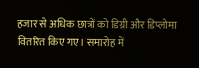हजार से अधिक छात्रों को डिग्री और डिप्लोमा वितरित किए गए। समारोह में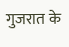गुजरात के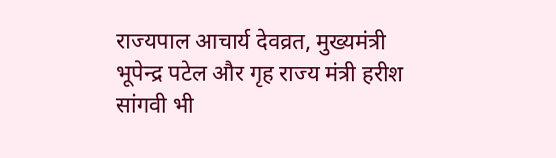राज्यपाल आचार्य देवव्रत, मुख्यमंत्री भूपेन्द्र पटेल और गृह राज्य मंत्री हरीश सांगवी भी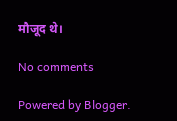मौजूद थे।

No comments

Powered by Blogger.